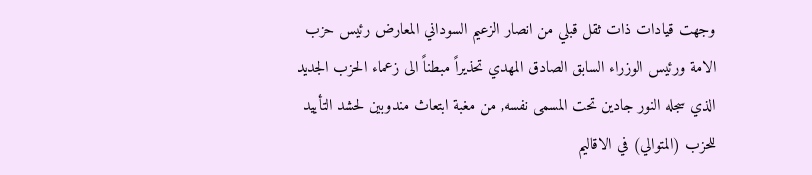وجهت قيادات ذات ثقل قبلي من انصار الزعيم السوداني المعارض رئيس حزب الامة ورئيس الوزراء السابق الصادق المهدي تحذيراً مبطناً الى زعماء الحزب الجديد الذي سجله النور جادين تحت المسمى نفسه, من مغبة ابتعاث مندوبين لحشد التأييد للحزب (المتوالي) في الاقاليم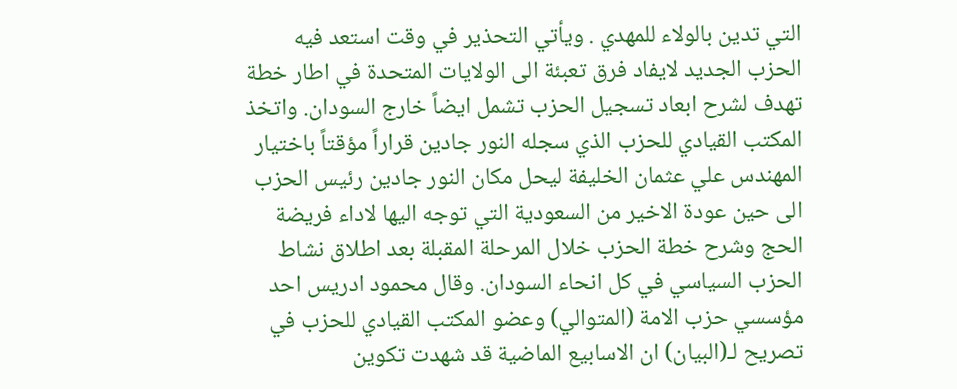التي تدين بالولاء للمهدي . ويأتي التحذير في وقت استعد فيه الحزب الجديد لايفاد فرق تعبئة الى الولايات المتحدة في اطار خطة تهدف لشرح ابعاد تسجيل الحزب تشمل ايضاً خارج السودان. واتخذ المكتب القيادي للحزب الذي سجله النور جادين قراراً مؤقتاً باختيار المهندس علي عثمان الخليفة ليحل مكان النور جادين رئيس الحزب الى حين عودة الاخير من السعودية التي توجه اليها لاداء فريضة الحج وشرح خطة الحزب خلال المرحلة المقبلة بعد اطلاق نشاط الحزب السياسي في كل انحاء السودان. وقال محمود ادريس احد مؤسسي حزب الامة (المتوالي) وعضو المكتب القيادي للحزب في تصريح لـ(البيان) ان الاسابيع الماضية قد شهدت تكوين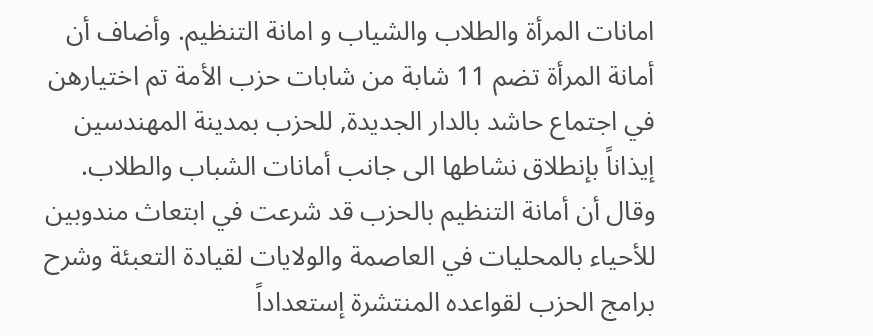امانات المرأة والطلاب والشياب و امانة التنظيم. وأضاف أن أمانة المرأة تضم 11 شابة من شابات حزب الأمة تم اختيارهن في اجتماع حاشد بالدار الجديدة, للحزب بمدينة المهندسين إيذاناً بإنطلاق نشاطها الى جانب أمانات الشباب والطلاب. وقال أن أمانة التنظيم بالحزب قد شرعت في ابتعاث مندوبين للأحياء بالمحليات في العاصمة والولايات لقيادة التعبئة وشرح برامج الحزب لقواعده المنتشرة إستعداداً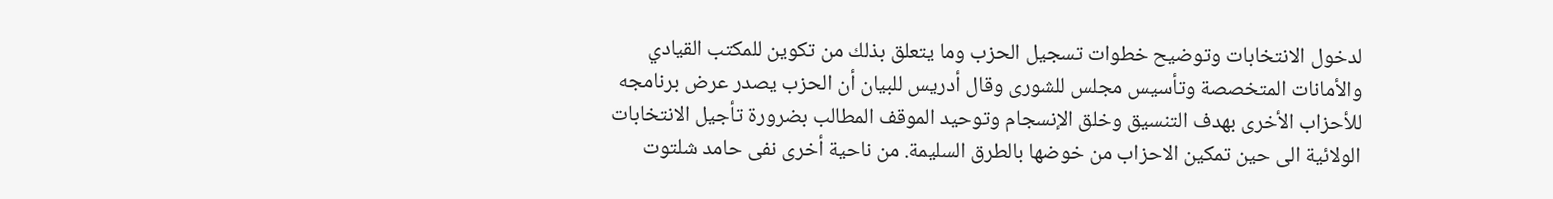لدخول الانتخابات وتوضيح خطوات تسجيل الحزب وما يتعلق بذلك من تكوين للمكتب القيادي والأمانات المتخصصة وتأسيس مجلس للشورى وقال أدريس للبيان أن الحزب يصدر عرض برنامجه للأحزاب الأخرى بهدف التنسيق وخلق الإنسجام وتوحيد الموقف المطالب بضرورة تأجيل الانتخابات الولائية الى حين تمكين الاحزاب من خوضها بالطرق السليمة. من ناحية أخرى نفى حامد شلتوت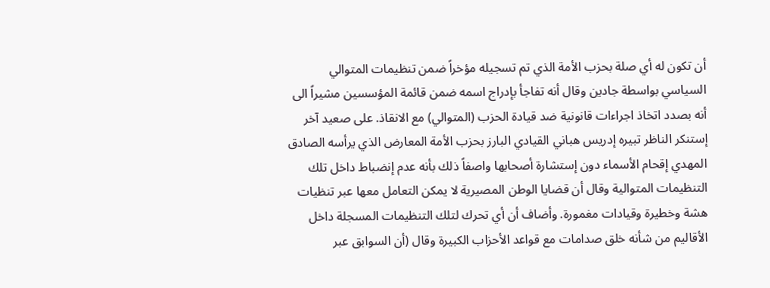أن تكون له أي صلة بحزب الأمة الذي تم تسجيله مؤخراً ضمن تنظيمات المتوالي السياسي بواسطة جادين وقال أنه تفاجأ بإدراج اسمه ضمن قائمة المؤسسين مشيراً الى أنه بصدد اتخاذ اجراءات قانونية ضد قيادة الحزب (المتوالي) مع الانقاذ. على صعيد آخر إستنكر الناظر تبيره إدريس هباني القيادي البارز بحزب الأمة المعارض الذي يرأسه الصادق المهدي إقحام الأسماء دون إستشارة أصحابها واصفاً ذلك بأنه عدم إنضباط داخل تلك التنظيمات المتوالية وقال أن قضايا الوطن المصيرية لا يمكن التعامل معها عبر تنظيات هشة وخطيرة وقيادات مغمورة. وأضاف أن أي تحرك لتلك التنظيمات المسجلة داخل الأقاليم من شأنه خلق صدامات مع قواعد الأحزاب الكبيرة وقال (أن السوابق عبر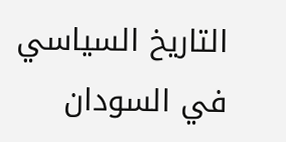التاريخ السياسي في السودان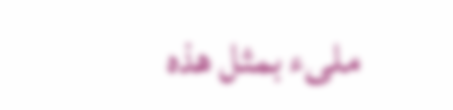ملىء بمثل هذه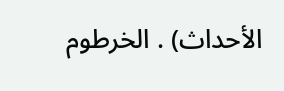الأحداث) . الخرطوم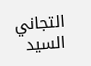التجاني السيد